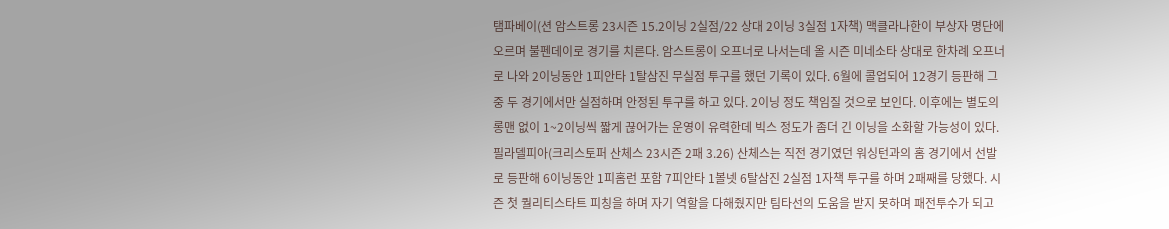탬파베이(션 암스트롱 23시즌 15.2이닝 2실점/22 상대 2이닝 3실점 1자책) 맥클라나한이 부상자 명단에 오르며 불펜데이로 경기를 치른다. 암스트롱이 오프너로 나서는데 올 시즌 미네소타 상대로 한차례 오프너로 나와 2이닝동안 1피안타 1탈삼진 무실점 투구를 했던 기록이 있다. 6월에 콜업되어 12경기 등판해 그중 두 경기에서만 실점하며 안정된 투구를 하고 있다. 2이닝 정도 책임질 것으로 보인다. 이후에는 별도의 롱맨 없이 1~2이닝씩 짧게 끊어가는 운영이 유력한데 빅스 정도가 좀더 긴 이닝을 소화할 가능성이 있다.
필라델피아(크리스토퍼 산체스 23시즌 2패 3.26) 산체스는 직전 경기였던 워싱턴과의 홈 경기에서 선발로 등판해 6이닝동안 1피홈런 포함 7피안타 1볼넷 6탈삼진 2실점 1자책 투구를 하며 2패째를 당했다. 시즌 첫 퀄리티스타트 피칭을 하며 자기 역할을 다해줬지만 팀타선의 도움을 받지 못하며 패전투수가 되고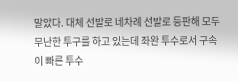말았다. 대체 선발로 네차례 선발로 등판해 모두 무난한 투구를 하고 있는데 좌완 투수로서 구속이 빠른 투수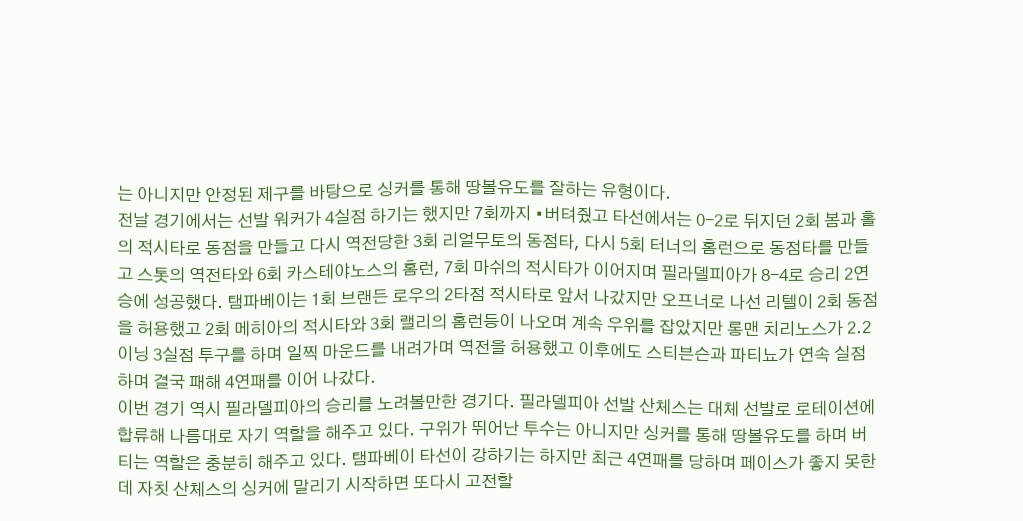는 아니지만 안정된 제구를 바탕으로 싱커를 통해 땅볼유도를 잘하는 유형이다.
전날 경기에서는 선발 워커가 4실점 하기는 했지만 7회까지 •버텨줬고 타선에서는 0-2로 뒤지던 2회 봄과 홀의 적시타로 동점을 만들고 다시 역전당한 3회 리얼무토의 동점타, 다시 5회 터너의 홈런으로 동점타를 만들고 스톳의 역전타와 6회 카스테야노스의 홈런, 7회 마쉬의 적시타가 이어지며 필라델피아가 8-4로 승리 2연승에 성공했다. 탬파베이는 1회 브랜든 로우의 2타점 적시타로 앞서 나갔지만 오프너로 나선 리텔이 2회 동점을 허용했고 2회 메히아의 적시타와 3회 랠리의 홈런등이 나오며 계속 우위를 잡았지만 롱맨 치리노스가 2.2이닝 3실점 투구를 하며 일찍 마운드를 내려가며 역전을 허용했고 이후에도 스티븐슨과 파티뇨가 연속 실점하며 결국 패해 4연패를 이어 나갔다.
이번 경기 역시 필라델피아의 승리를 노려볼만한 경기다. 필라델피아 선발 산체스는 대체 선발로 로테이션에 합류해 나름대로 자기 역할을 해주고 있다. 구위가 뛰어난 투수는 아니지만 싱커를 통해 땅볼유도를 하며 버티는 역할은 충분히 해주고 있다. 탬파베이 타선이 강하기는 하지만 최근 4연패를 당하며 페이스가 좋지 못한데 자칫 산체스의 싱커에 말리기 시작하면 또다시 고전할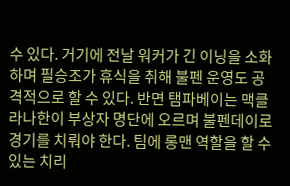수 있다. 거기에 전날 워커가 긴 이닝을 소화하며 필승조가 휴식을 취해 불펜 운영도 공격적으로 할 수 있다. 반면 탬파베이는 맥클라나한이 부상자 명단에 오르며 불펜데이로 경기를 치뤄야 한다. 팀에 롱맨 역할을 할 수 있는 치리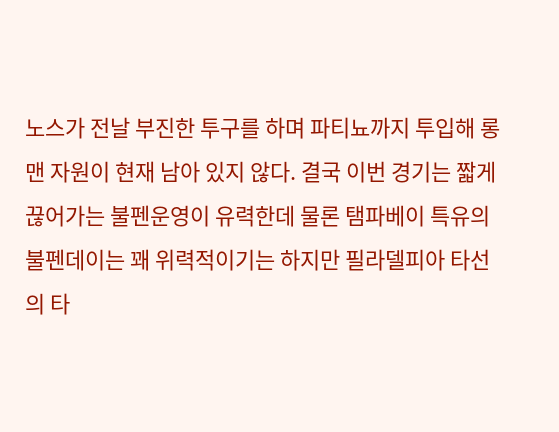노스가 전날 부진한 투구를 하며 파티뇨까지 투입해 롱맨 자원이 현재 남아 있지 않다. 결국 이번 경기는 짧게 끊어가는 불펜운영이 유력한데 물론 탬파베이 특유의 불펜데이는 꽤 위력적이기는 하지만 필라델피아 타선의 타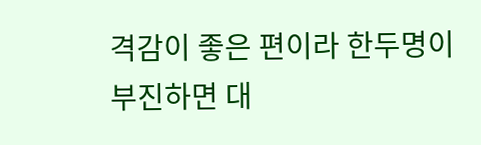격감이 좋은 편이라 한두명이 부진하면 대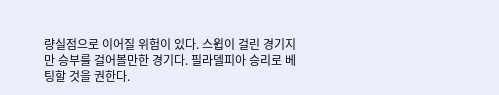량실점으로 이어질 위험이 있다. 스윕이 걸린 경기지만 승부를 걸어볼만한 경기다. 필라델피아 승리로 베팅할 것을 권한다.